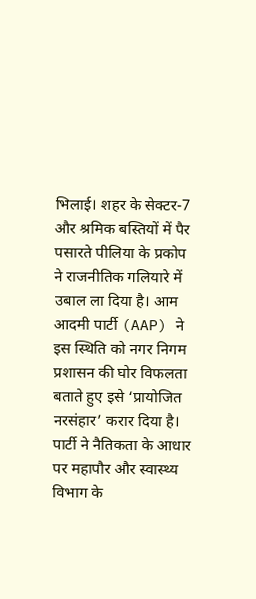भिलाई। शहर के सेक्टर-7 और श्रमिक बस्तियों में पैर पसारते पीलिया के प्रकोप ने राजनीतिक गलियारे में उबाल ला दिया है। आम आदमी पार्टी (AAP) ने इस स्थिति को नगर निगम प्रशासन की घोर विफलता बताते हुए इसे ‘प्रायोजित नरसंहार’ करार दिया है। पार्टी ने नैतिकता के आधार पर महापौर और स्वास्थ्य विभाग के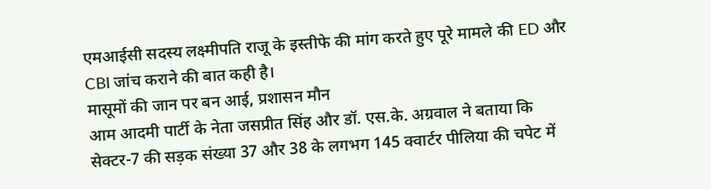एमआईसी सदस्य लक्ष्मीपति राजू के इस्तीफे की मांग करते हुए पूरे मामले की ED और CBI जांच कराने की बात कही है।
मासूमों की जान पर बन आई, प्रशासन मौन
आम आदमी पार्टी के नेता जसप्रीत सिंह और डॉ. एस.के. अग्रवाल ने बताया कि सेक्टर-7 की सड़क संख्या 37 और 38 के लगभग 145 क्वार्टर पीलिया की चपेट में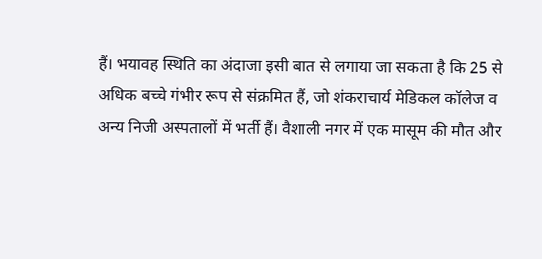हैं। भयावह स्थिति का अंदाजा इसी बात से लगाया जा सकता है कि 25 से अधिक बच्चे गंभीर रूप से संक्रमित हैं, जो शंकराचार्य मेडिकल कॉलेज व अन्य निजी अस्पतालों में भर्ती हैं। वैशाली नगर में एक मासूम की मौत और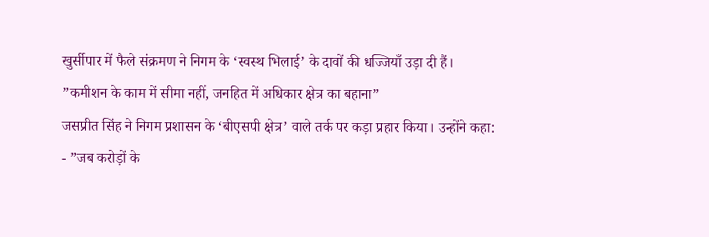खुर्सीपार में फैले संक्रमण ने निगम के ‘स्वस्थ भिलाई’ के दावों की धज्जियाँ उड़ा दी हैं।
”कमीशन के काम में सीमा नहीं, जनहित में अधिकार क्षेत्र का बहाना”
जसप्रीत सिंह ने निगम प्रशासन के ‘बीएसपी क्षेत्र’ वाले तर्क पर कड़ा प्रहार किया। उन्होंने कहा:
- ”जब करोड़ों के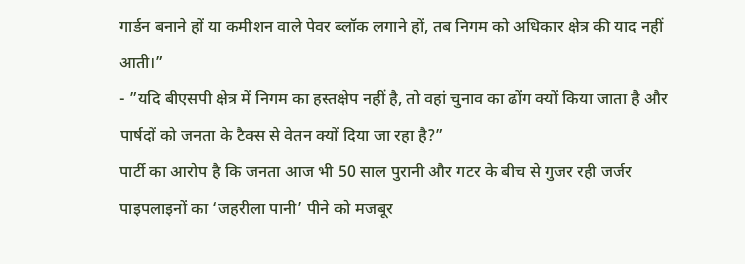गार्डन बनाने हों या कमीशन वाले पेवर ब्लॉक लगाने हों, तब निगम को अधिकार क्षेत्र की याद नहीं आती।”
- ”यदि बीएसपी क्षेत्र में निगम का हस्तक्षेप नहीं है, तो वहां चुनाव का ढोंग क्यों किया जाता है और पार्षदों को जनता के टैक्स से वेतन क्यों दिया जा रहा है?”
पार्टी का आरोप है कि जनता आज भी 50 साल पुरानी और गटर के बीच से गुजर रही जर्जर पाइपलाइनों का ‘जहरीला पानी’ पीने को मजबूर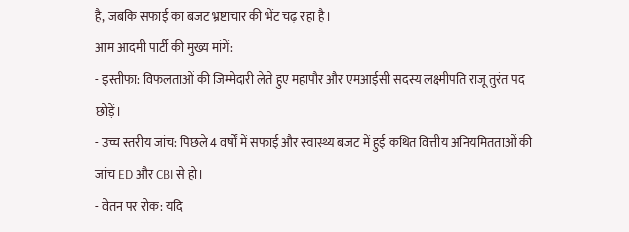है, जबकि सफाई का बजट भ्रष्टाचार की भेंट चढ़ रहा है।
आम आदमी पार्टी की मुख्य मांगें:
- इस्तीफा: विफलताओं की जिम्मेदारी लेते हुए महापौर और एमआईसी सदस्य लक्ष्मीपति राजू तुरंत पद छोड़ें।
- उच्च स्तरीय जांच: पिछले 4 वर्षों में सफाई और स्वास्थ्य बजट में हुई कथित वित्तीय अनियमितताओं की जांच ED और CBI से हो।
- वेतन पर रोक: यदि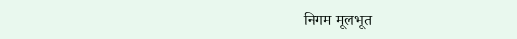निगम मूलभूत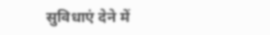सुविधाएं देने में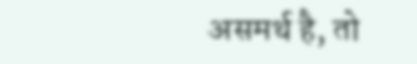असमर्थ है, तो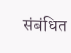संबंधित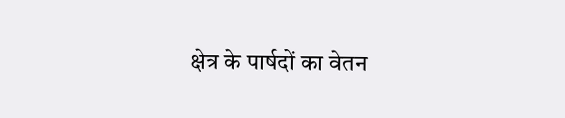क्षेत्र के पार्षदों का वेतन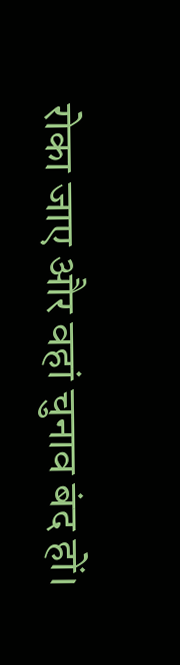रोका जाए और वहां चुनाव बंद हों।